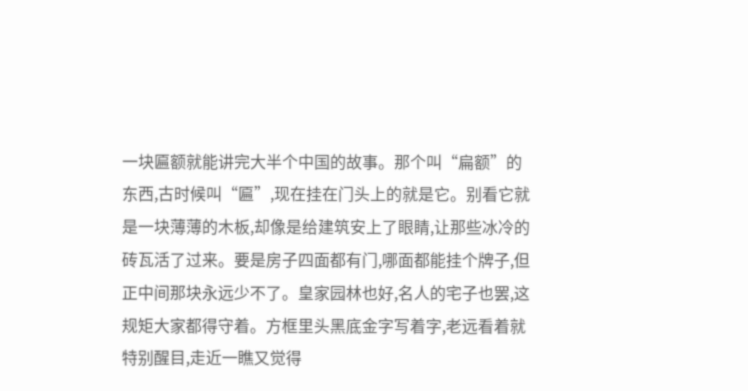一块匾额就能讲完大半个中国的故事。那个叫“扁额”的东西,古时候叫“匾”,现在挂在门头上的就是它。别看它就是一块薄薄的木板,却像是给建筑安上了眼睛,让那些冰冷的砖瓦活了过来。要是房子四面都有门,哪面都能挂个牌子,但正中间那块永远少不了。皇家园林也好,名人的宅子也罢,这规矩大家都得守着。方框里头黑底金字写着字,老远看着就特别醒目,走近一瞧又觉得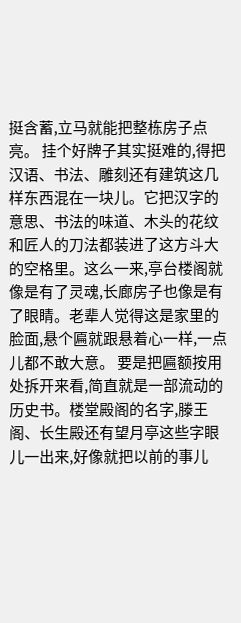挺含蓄,立马就能把整栋房子点亮。 挂个好牌子其实挺难的,得把汉语、书法、雕刻还有建筑这几样东西混在一块儿。它把汉字的意思、书法的味道、木头的花纹和匠人的刀法都装进了这方斗大的空格里。这么一来,亭台楼阁就像是有了灵魂,长廊房子也像是有了眼睛。老辈人觉得这是家里的脸面,悬个匾就跟悬着心一样,一点儿都不敢大意。 要是把匾额按用处拆开来看,简直就是一部流动的历史书。楼堂殿阁的名字,滕王阁、长生殿还有望月亭这些字眼儿一出来,好像就把以前的事儿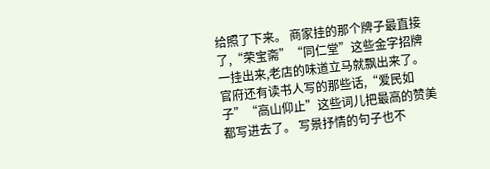给照了下来。 商家挂的那个牌子最直接了,“荣宝斋”“同仁堂”这些金字招牌一挂出来,老店的味道立马就飘出来了。 官府还有读书人写的那些话,“爱民如子”“高山仰止”这些词儿把最高的赞美都写进去了。 写景抒情的句子也不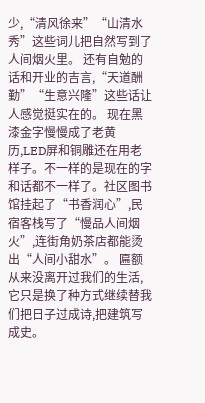少,“清风徐来”“山清水秀”这些词儿把自然写到了人间烟火里。 还有自勉的话和开业的吉言,“天道酬勤”“生意兴隆”这些话让人感觉挺实在的。 现在黑漆金字慢慢成了老黄历,LED屏和铜雕还在用老样子。不一样的是现在的字和话都不一样了。社区图书馆挂起了“书香润心”,民宿客栈写了“慢品人间烟火”,连街角奶茶店都能烫出“人间小甜水”。 匾额从来没离开过我们的生活,它只是换了种方式继续替我们把日子过成诗,把建筑写成史。